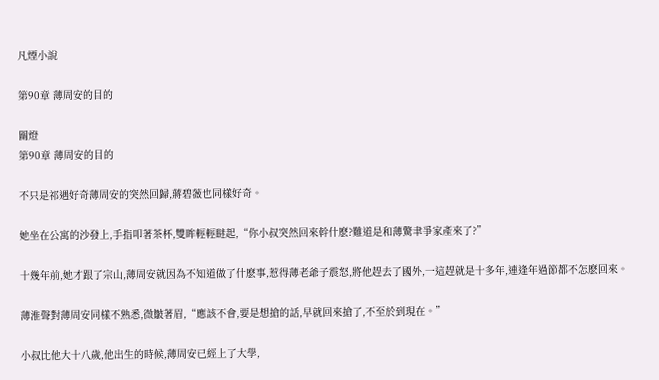凡煙小說

第90章 薄周安的目的

關燈
第90章 薄周安的目的

不只是祁遇好奇薄周安的突然回歸,蔣碧薇也同樣好奇。

她坐在公寓的沙發上,手指叩著茶杯,雙眸輕輕瞇起,“你小叔突然回來幹什麽?難道是和薄驚聿爭家產來了?”

十幾年前,她才跟了宗山,薄周安就因為不知道做了什麽事,惹得薄老爺子震怒,將他趕去了國外,一這趕就是十多年,連逢年過節都不怎麽回來。

薄淮聲對薄周安同樣不熟悉,微皺著眉,“應該不會,要是想搶的話,早就回來搶了,不至於到現在。”

小叔比他大十八歲,他出生的時候,薄周安已經上了大學,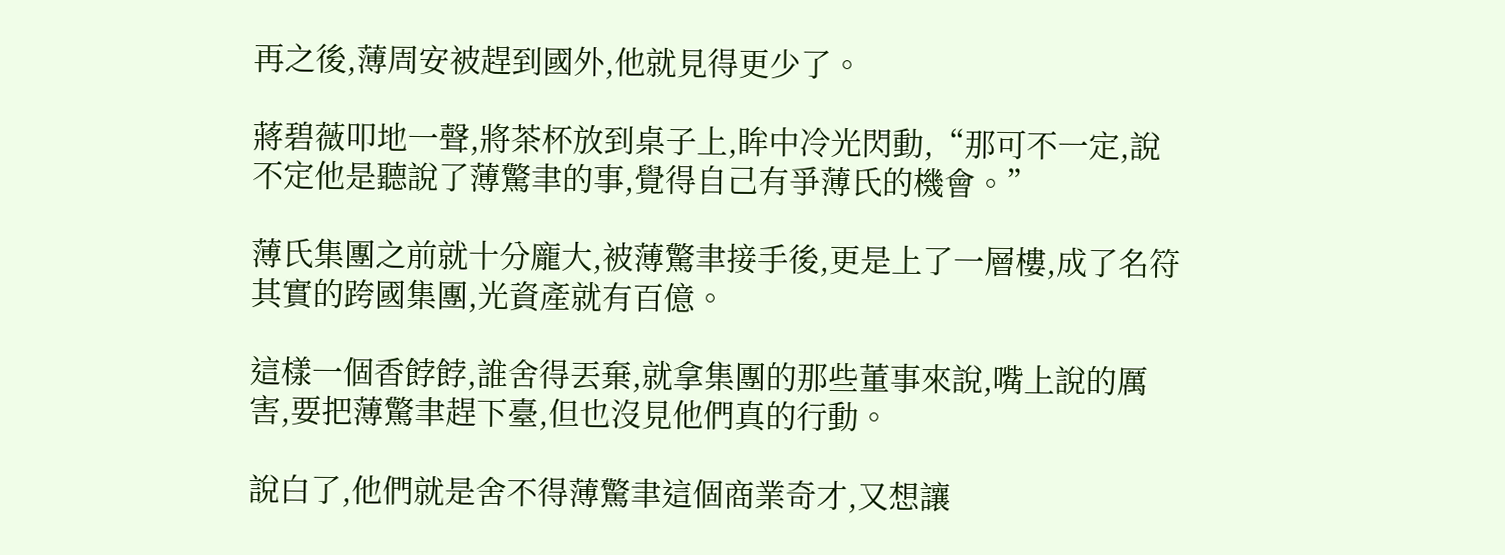再之後,薄周安被趕到國外,他就見得更少了。

蔣碧薇叩地一聲,將茶杯放到桌子上,眸中冷光閃動,“那可不一定,說不定他是聽說了薄驚聿的事,覺得自己有爭薄氏的機會。”

薄氏集團之前就十分龐大,被薄驚聿接手後,更是上了一層樓,成了名符其實的跨國集團,光資產就有百億。

這樣一個香餑餑,誰舍得丟棄,就拿集團的那些董事來說,嘴上說的厲害,要把薄驚聿趕下臺,但也沒見他們真的行動。

說白了,他們就是舍不得薄驚聿這個商業奇才,又想讓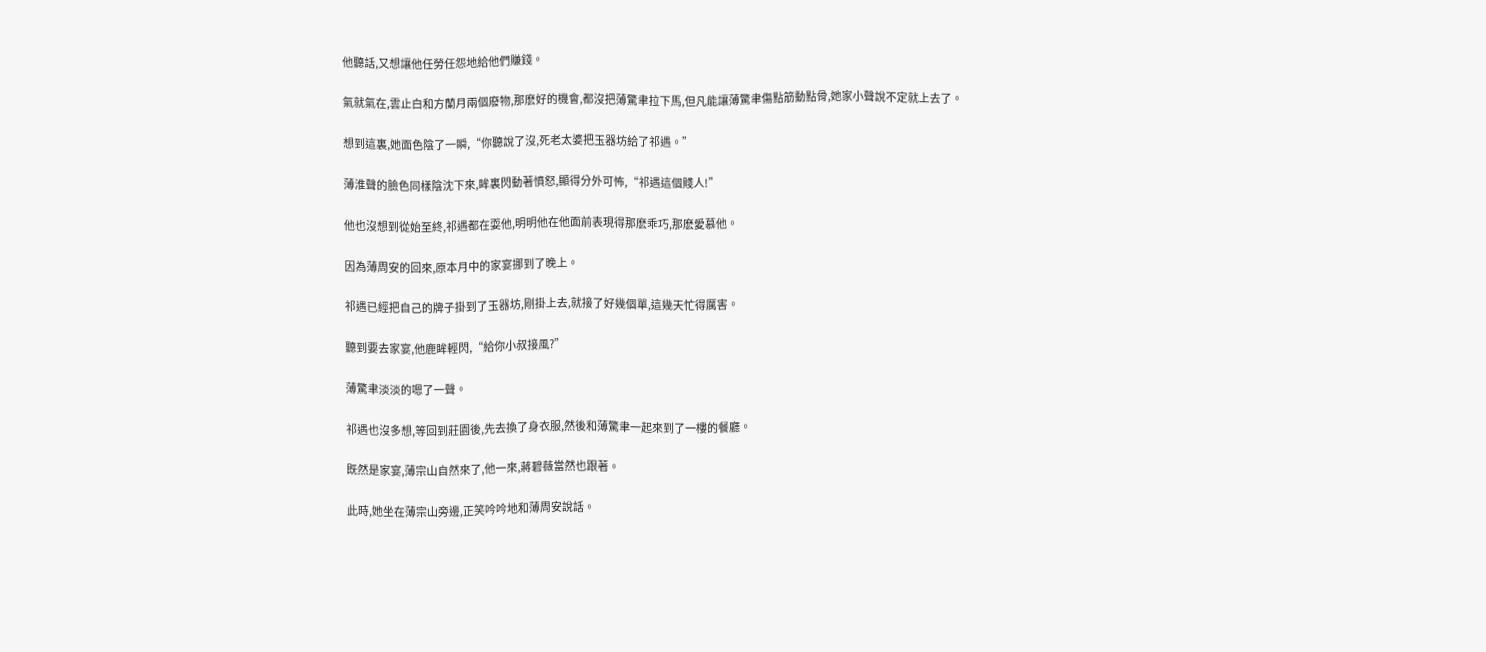他聽話,又想讓他任勞任怨地給他們賺錢。

氣就氣在,雲止白和方蘭月兩個廢物,那麽好的機會,都沒把薄驚聿拉下馬,但凡能讓薄驚聿傷點筋動點骨,她家小聲說不定就上去了。

想到這裏,她面色陰了一瞬,“你聽說了沒,死老太婆把玉器坊給了祁遇。”

薄淮聲的臉色同樣陰沈下來,眸裏閃動著憤怒,顯得分外可怖,“祁遇這個賤人!”

他也沒想到從始至終,祁遇都在耍他,明明他在他面前表現得那麽乖巧,那麽愛慕他。

因為薄周安的回來,原本月中的家宴挪到了晚上。

祁遇已經把自己的牌子掛到了玉器坊,剛掛上去,就接了好幾個單,這幾天忙得厲害。

聽到要去家宴,他鹿眸輕閃,“給你小叔接風?”

薄驚聿淡淡的嗯了一聲。

祁遇也沒多想,等回到莊園後,先去換了身衣服,然後和薄驚聿一起來到了一樓的餐廳。

既然是家宴,薄宗山自然來了,他一來,蔣碧薇當然也跟著。

此時,她坐在薄宗山旁邊,正笑吟吟地和薄周安說話。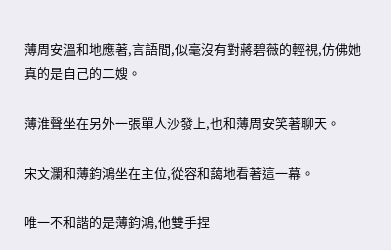薄周安溫和地應著,言語間,似毫沒有對蔣碧薇的輕視,仿佛她真的是自己的二嫂。

薄淮聲坐在另外一張單人沙發上,也和薄周安笑著聊天。

宋文瀾和薄鈞鴻坐在主位,從容和藹地看著這一幕。

唯一不和諧的是薄鈞鴻,他雙手捏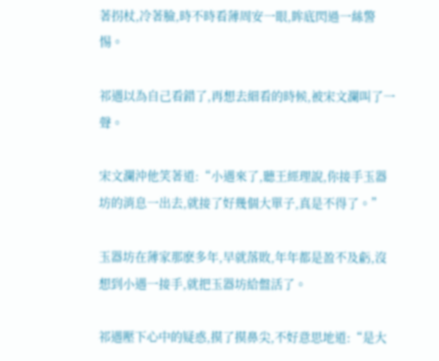著拐杖,冷著臉,時不時看薄周安一眼,眸底閃過一絲警惕。

祁遇以為自己看錯了,再想去細看的時候,被宋文瀾叫了一聲。

宋文瀾沖他笑著道:“小遇來了,聽王經理說,你接手玉器坊的消息一出去,就接了好幾個大單子,真是不得了。”

玉器坊在薄家那麽多年,早就落敗,年年都是盈不及虧,沒想到小遇一接手,就把玉器坊給盤活了。

祁遇壓下心中的疑惑,摸了摸鼻尖,不好意思地道:“是大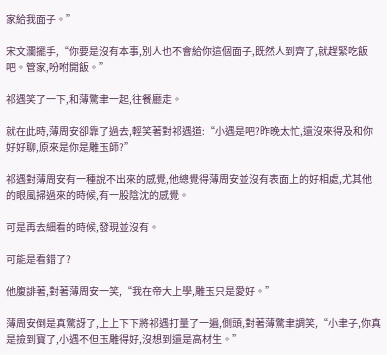家給我面子。”

宋文瀾擺手,“你要是沒有本事,別人也不會給你這個面子,既然人到齊了,就趕緊吃飯吧。管家,吩咐開飯。”

祁遇笑了一下,和薄驚聿一起,往餐廳走。

就在此時,薄周安卻靠了過去,輕笑著對祁遇道:“小遇是吧?昨晚太忙,還沒來得及和你好好聊,原來是你是雕玉師?”

祁遇對薄周安有一種說不出來的感覺,他總覺得薄周安並沒有表面上的好相處,尤其他的眼風掃過來的時候,有一股陰沈的感覺。

可是再去細看的時候,發現並沒有。

可能是看錯了?

他腹誹著,對著薄周安一笑,“我在帝大上學,雕玉只是愛好。”

薄周安倒是真驚訝了,上上下下將祁遇打量了一遍,側頭,對著薄驚聿調笑,“小聿子,你真是撿到寶了,小遇不但玉雕得好,沒想到還是高材生。”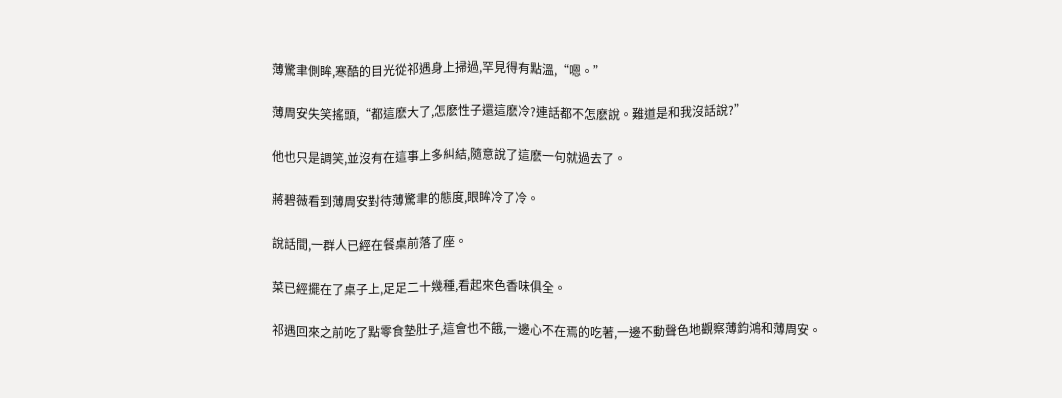薄驚聿側眸,寒酷的目光從祁遇身上掃過,罕見得有點溫,“嗯。”

薄周安失笑搖頭,“都這麽大了,怎麽性子還這麽冷?連話都不怎麽說。難道是和我沒話說?”

他也只是調笑,並沒有在這事上多糾結,隨意說了這麽一句就過去了。

蔣碧薇看到薄周安對待薄驚聿的態度,眼眸冷了冷。

說話間,一群人已經在餐桌前落了座。

菜已經擺在了桌子上,足足二十幾種,看起來色香味俱全。

祁遇回來之前吃了點零食墊肚子,這會也不餓,一邊心不在焉的吃著,一邊不動聲色地觀察薄鈞鴻和薄周安。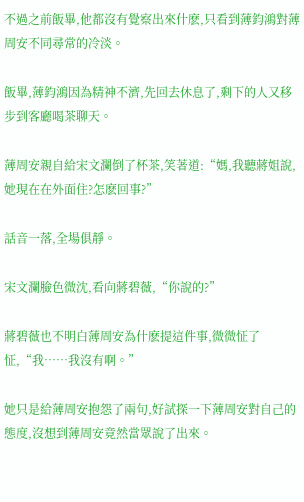不過之前飯畢,他都沒有覺察出來什麽,只看到薄鈞鴻對薄周安不同尋常的冷淡。

飯畢,薄鈞鴻因為精神不濟,先回去休息了,剩下的人又移步到客廳喝茶聊天。

薄周安親自給宋文瀾倒了杯茶,笑著道:“媽,我聽蔣姐說,她現在在外面住?怎麽回事?”

話音一落,全場俱靜。

宋文瀾臉色微沈,看向蔣碧薇,“你說的?”

蔣碧薇也不明白薄周安為什麽提這件事,微微怔了怔,“我……我沒有啊。”

她只是給薄周安抱怨了兩句,好試探一下薄周安對自己的態度,沒想到薄周安竟然當眾說了出來。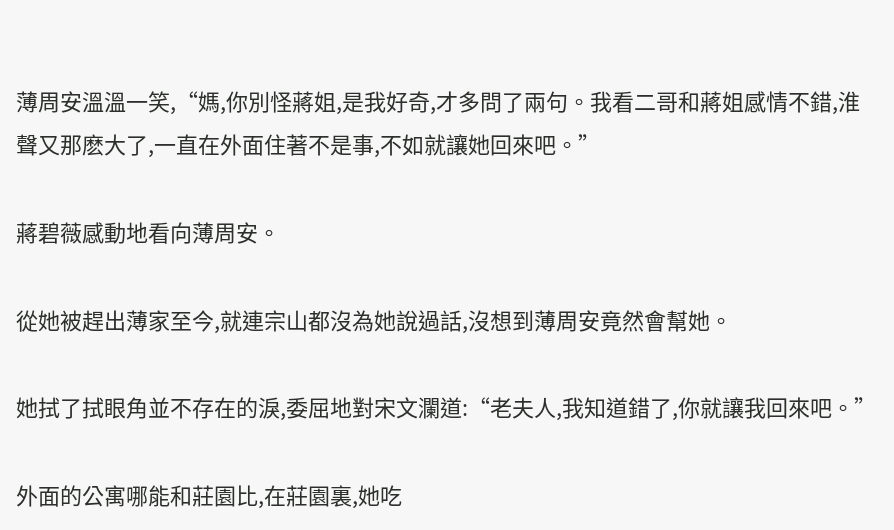薄周安溫溫一笑,“媽,你別怪蔣姐,是我好奇,才多問了兩句。我看二哥和蔣姐感情不錯,淮聲又那麽大了,一直在外面住著不是事,不如就讓她回來吧。”

蔣碧薇感動地看向薄周安。

從她被趕出薄家至今,就連宗山都沒為她說過話,沒想到薄周安竟然會幫她。

她拭了拭眼角並不存在的淚,委屈地對宋文瀾道:“老夫人,我知道錯了,你就讓我回來吧。”

外面的公寓哪能和莊園比,在莊園裏,她吃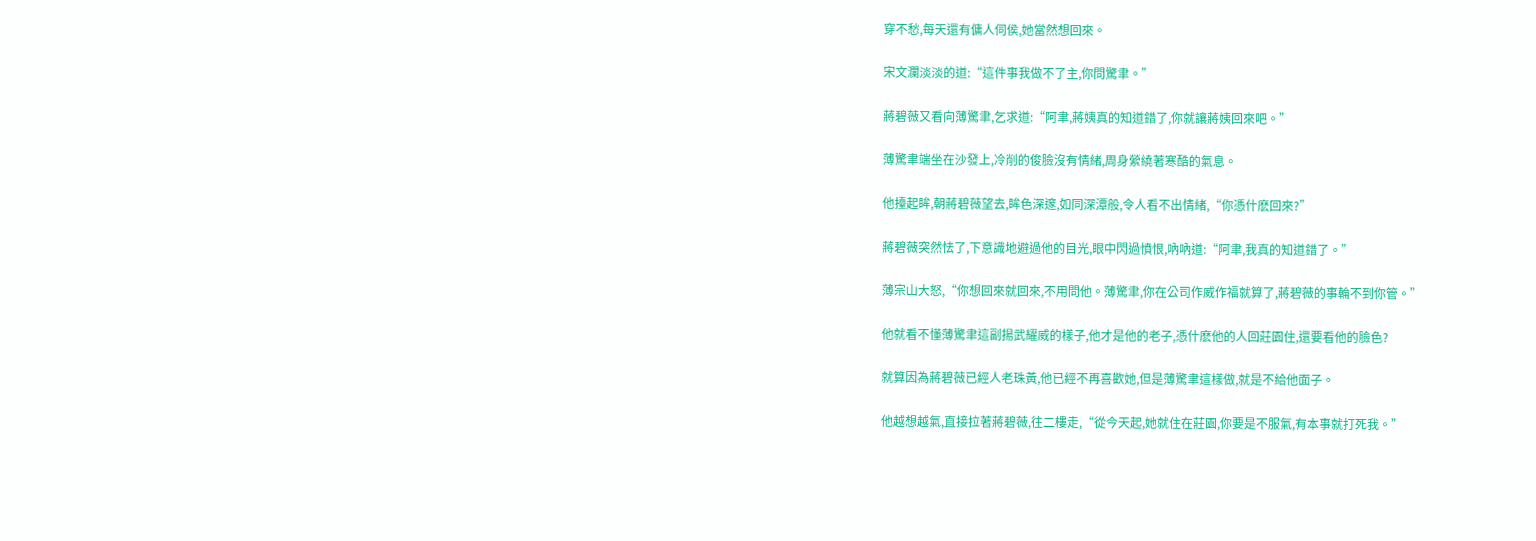穿不愁,每天還有傭人伺侯,她當然想回來。

宋文瀾淡淡的道:“這件事我做不了主,你問驚聿。”

蔣碧薇又看向薄驚聿,乞求道:“阿聿,蔣姨真的知道錯了,你就讓蔣姨回來吧。”

薄驚聿端坐在沙發上,冷削的俊臉沒有情緒,周身縈繞著寒酷的氣息。

他擡起眸,朝蔣碧薇望去,眸色深邃,如同深潭般,令人看不出情緒,“你憑什麽回來?”

蔣碧薇突然怯了,下意識地避過他的目光,眼中閃過憤恨,吶吶道:“阿聿,我真的知道錯了。”

薄宗山大怒,“你想回來就回來,不用問他。薄驚聿,你在公司作威作福就算了,蔣碧薇的事輪不到你管。”

他就看不懂薄驚聿這副揚武耀威的樣子,他才是他的老子,憑什麽他的人回莊園住,還要看他的臉色?

就算因為蔣碧薇已經人老珠黃,他已經不再喜歡她,但是薄驚聿這樣做,就是不給他面子。

他越想越氣,直接拉著蔣碧薇,往二樓走,“從今天起,她就住在莊園,你要是不服氣,有本事就打死我。”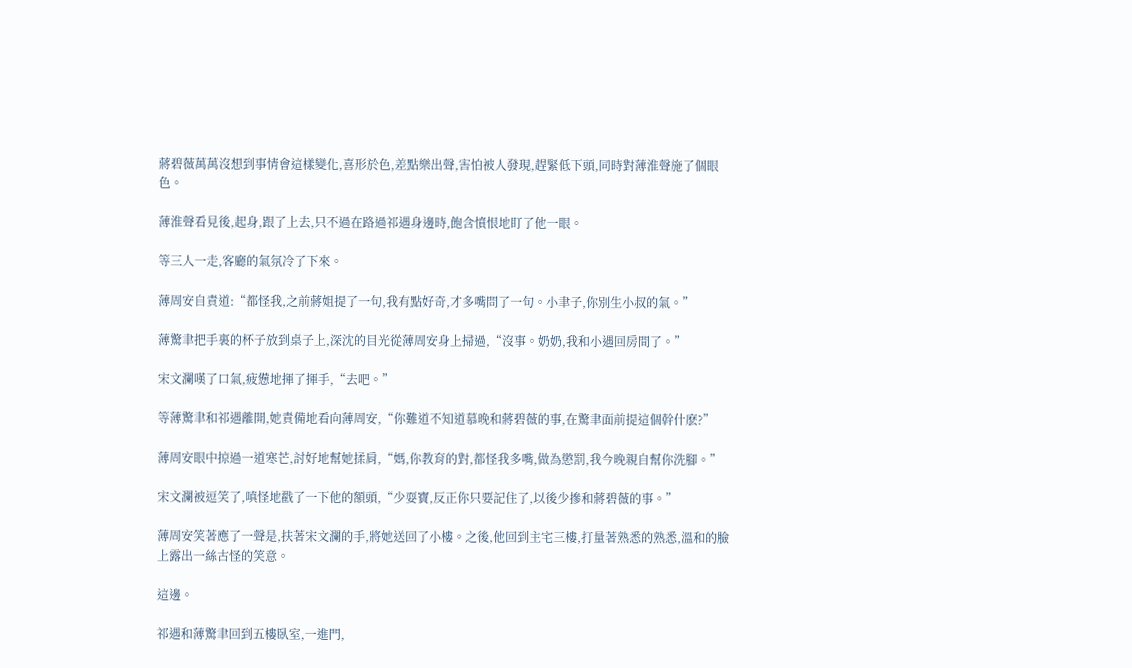蔣碧薇萬萬沒想到事情會這樣變化,喜形於色,差點樂出聲,害怕被人發現,趕緊低下頭,同時對薄淮聲施了個眼色。

薄淮聲看見後,起身,跟了上去,只不過在路過祁遇身邊時,飽含憤恨地盯了他一眼。

等三人一走,客廳的氣氛冷了下來。

薄周安自責道:“都怪我,之前蔣姐提了一句,我有點好奇,才多嘴問了一句。小聿子,你別生小叔的氣。”

薄驚聿把手裏的杯子放到桌子上,深沈的目光從薄周安身上掃過,“沒事。奶奶,我和小遇回房間了。”

宋文瀾嘆了口氣,疲憊地揮了揮手,“去吧。”

等薄驚聿和祁遇離開,她責備地看向薄周安,“你難道不知道慕晚和蔣碧薇的事,在驚聿面前提這個幹什麽?”

薄周安眼中掠過一道寒芒,討好地幫她揉肩,“媽,你教育的對,都怪我多嘴,做為懲罰,我今晚親自幫你洗腳。”

宋文瀾被逗笑了,嗔怪地戳了一下他的額頭,“少耍寶,反正你只要記住了,以後少摻和蔣碧薇的事。”

薄周安笑著應了一聲是,扶著宋文瀾的手,將她送回了小樓。之後,他回到主宅三樓,打量著熟悉的熟悉,溫和的臉上露出一絲古怪的笑意。

這邊。

祁遇和薄驚聿回到五樓臥室,一進門,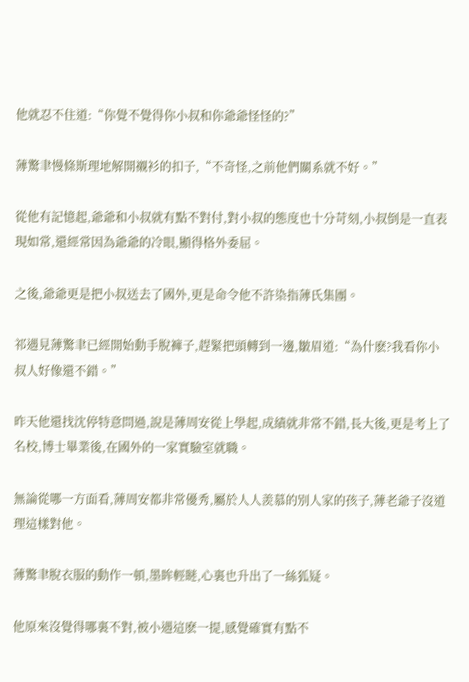他就忍不住道:“你覺不覺得你小叔和你爺爺怪怪的?”

薄驚聿慢條斯理地解開襯衫的扣子,“不奇怪,之前他們關系就不好。”

從他有記憶起,爺爺和小叔就有點不對付,對小叔的態度也十分苛刻,小叔倒是一直表現如常,還經常因為爺爺的冷眼,顯得格外委屈。

之後,爺爺更是把小叔送去了國外,更是命令他不許染指薄氏集團。

祁遇見薄驚聿已經開始動手脫褲子,趕緊把頭轉到一邊,皺眉道:“為什麽?我看你小叔人好像還不錯。”

昨天他還找沈停特意問過,說是薄周安從上學起,成績就非常不錯,長大後,更是考上了名校,博士畢業後,在國外的一家實驗室就職。

無論從哪一方面看,薄周安都非常優秀,屬於人人羨慕的別人家的孩子,薄老爺子沒道理這樣對他。

薄驚聿脫衣服的動作一頓,墨眸輕瞇,心裏也升出了一絲狐疑。

他原來沒覺得哪裏不對,被小遇這麽一提,感覺確實有點不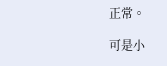正常。

可是小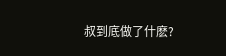叔到底做了什麽?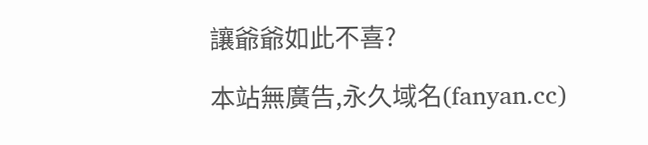讓爺爺如此不喜?

本站無廣告,永久域名(fanyan.cc)